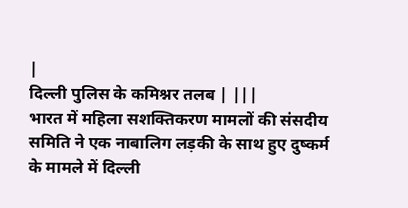|
दिल्ली पुलिस के कमिश्नर तलब | |||
भारत में महिला सशक्तिकरण मामलों की संसदीय समिति ने एक नाबालिग लड़की के साथ हुए दुष्कर्म के मामले में दिल्ली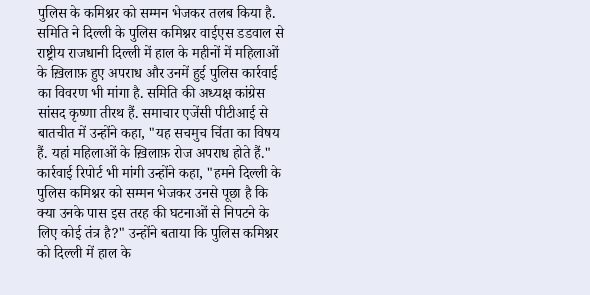पुलिस के कमिश्नर को सम्मन भेजकर तलब किया है. समिति ने दिल्ली के पुलिस कमिश्नर वाईएस डडवाल से राष्ट्रीय राजधानी दिल्ली में हाल के महीनों में महिलाओं के ख़िलाफ़ हुए अपराध और उनमें हुई पुलिस कार्रवाई का विवरण भी मांगा है. समिति की अध्यक्ष कांग्रेस सांसद कृष्णा तीरथ हैं. समाचार एजेंसी पीटीआई से बातचीत में उन्होंने कहा, "यह सचमुच चिंता का विषय हैं. यहां महिलाओं के ख़िलाफ़ रोज अपराध होते हैं." कार्रवाई रिपोर्ट भी मांगी उन्होंने कहा, "हमने दिल्ली के पुलिस कमिश्नर को सम्मन भेजकर उनसे पूछा है कि क्या उनके पास इस तरह की घटनाओं से निपटने के लिए कोई तंत्र है?" उन्होंने बताया कि पुलिस कमिश्नर को दिल्ली में हाल के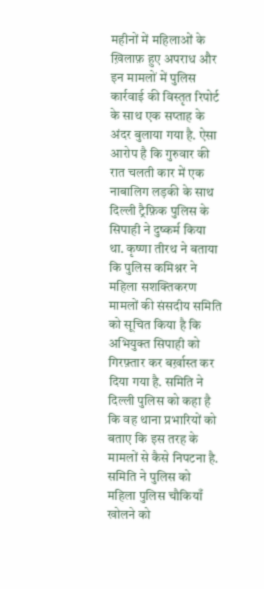महीनों में महिलाओं के ख़िलाफ़ हुए अपराध और इन मामलों में पुलिस कार्रवाई की विस्तृत रिपोर्ट के साथ एक सप्ताह के अंदर बुलाया गया है. ऐसा आरोप है कि गुरुवार की रात चलती कार में एक नाबालिग लड़की के साथ दिल्ली ट्रैफ़िक पुलिस के सिपाही ने दुष्कर्म किया था. कृष्णा तीरथ ने बताया कि पुलिस कमिश्नर ने महिला सशक्तिकरण मामलों की संसदीय समिति को सूचित किया है कि अभियुक्त सिपाही को गिरफ़्तार कर बर्ख़ास्त कर दिया गया है. समिति ने दिल्ली पुलिस को कहा है कि वह थाना प्रभारियों को बताए कि इस तरह के मामलों से कैसे निपटना है. समिति ने पुलिस को महिला पुलिस चौकियाँ खोलने को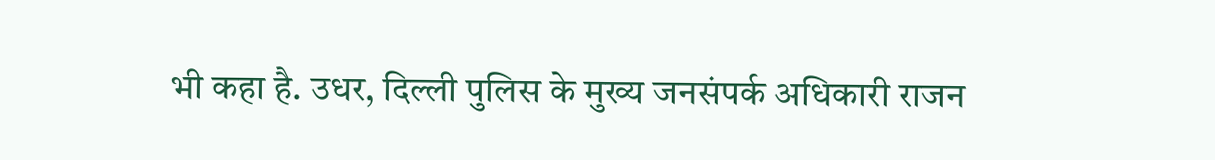भी कहा है. उधर, दिल्ली पुलिस के मुख्य जनसंपर्क अधिकारी राजन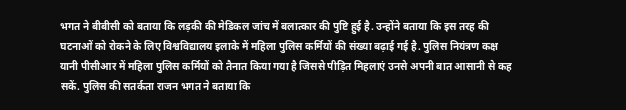भगत ने बीबीसी को बताया कि लड़की की मेडिकल जांच में बलात्कार की पुष्टि हुई है. उन्होंने बताया कि इस तरह की घटनाओं को रोकने के लिए विश्वविद्यालय इलाके में महिला पुलिस कर्मियों की संख्या बढ़ाई गई है. पुलिस नियंत्रण कक्ष यानी पीसीआर में महिला पुलिस कर्मियों को तैनात किया गया है जिससे पीड़ित मिहलाएं उनसे अपनी बात आसानी से कह सकें. पुलिस की सतर्कता राजन भगत ने बताया कि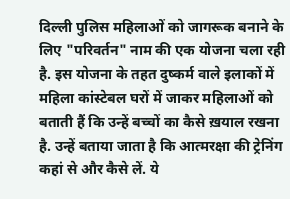दिल्ली पुलिस महिलाओं को जागरूक बनाने के लिए "परिवर्तन" नाम की एक योजना चला रही है. इस योजना के तहत दुष्कर्म वाले इलाकों में महिला कांस्टेबल घरों में जाकर महिलाओं को बताती हैं कि उन्हें बच्चों का कैसे ख़याल रखना है. उन्हें बताया जाता है कि आत्मरक्षा की ट्रेनिंग कहां से और कैसे लें. ये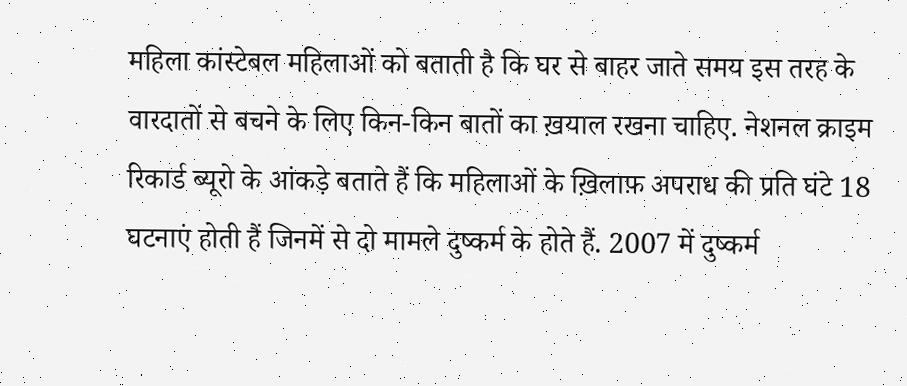महिला कांस्टेबल महिलाओं को बताती है कि घर से बाहर जाते समय इस तरह के वारदातों से बचने के लिए किन-किन बातों का ख़याल रखना चाहिए. नेशनल क्राइम रिकार्ड ब्यूरो के आंकड़े बताते हैं कि महिलाओं के ख़िलाफ़ अपराध की प्रति घंटे 18 घटनाएं होती हैं जिनमें से दो मामले दुष्कर्म के होते हैं. 2007 में दुष्कर्म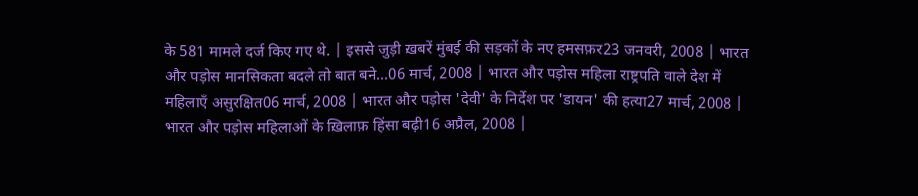के 581 मामले दर्ज किए गए थे. | इससे जुड़ी ख़बरें मुंबई की सड़कों के नए हमसफ़र23 जनवरी, 2008 | भारत और पड़ोस मानसिकता बदले तो बात बने...06 मार्च, 2008 | भारत और पड़ोस महिला राष्ट्रपति वाले देश में महिलाएँ असुरक्षित06 मार्च, 2008 | भारत और पड़ोस 'देवी' के निर्देश पर 'डायन' की हत्या27 मार्च, 2008 | भारत और पड़ोस महिलाओं के ख़िलाफ़ हिंसा बढ़ी16 अप्रैल, 2008 |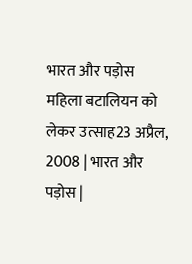भारत और पड़ोस महिला बटालियन को लेकर उत्साह23 अप्रैल, 2008 | भारत और पड़ोस |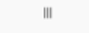|||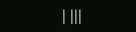| |||